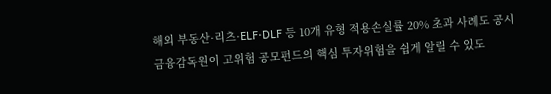해외 부동산·리츠·ELF·DLF 등 10개 유형 적용손실률 20% 초과 사례도 공시
금융감독원이 고위험 공모펀드의 핵심 투자위험을 쉽게 알릴 수 있도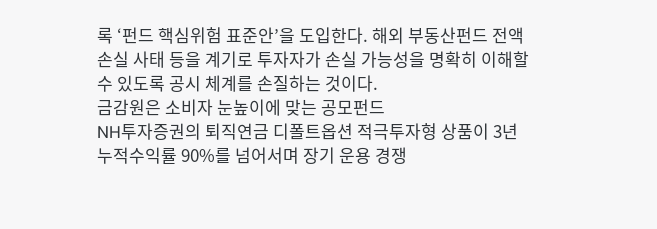록 ‘펀드 핵심위험 표준안’을 도입한다. 해외 부동산펀드 전액손실 사태 등을 계기로 투자자가 손실 가능성을 명확히 이해할 수 있도록 공시 체계를 손질하는 것이다.
금감원은 소비자 눈높이에 맞는 공모펀드
NH투자증권의 퇴직연금 디폴트옵션 적극투자형 상품이 3년 누적수익률 90%를 넘어서며 장기 운용 경쟁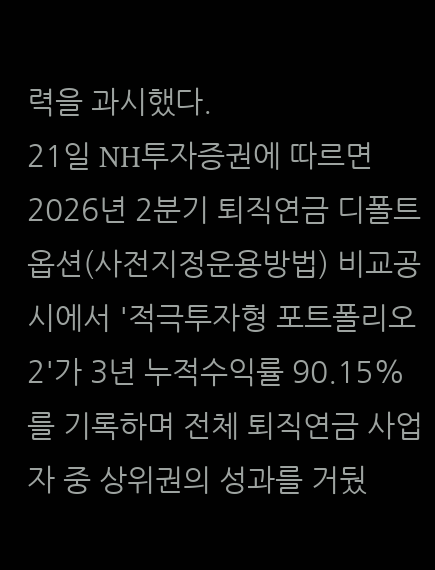력을 과시했다.
21일 NH투자증권에 따르면 2026년 2분기 퇴직연금 디폴트옵션(사전지정운용방법) 비교공시에서 '적극투자형 포트폴리오2'가 3년 누적수익률 90.15%를 기록하며 전체 퇴직연금 사업자 중 상위권의 성과를 거뒀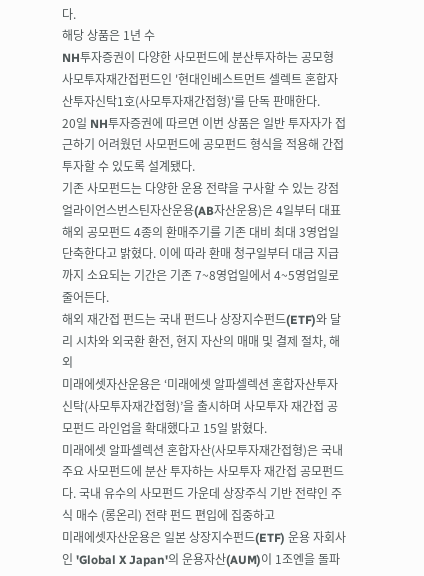다.
해당 상품은 1년 수
NH투자증권이 다양한 사모펀드에 분산투자하는 공모형 사모투자재간접펀드인 '현대인베스트먼트 셀렉트 혼합자산투자신탁1호(사모투자재간접형)'를 단독 판매한다.
20일 NH투자증권에 따르면 이번 상품은 일반 투자자가 접근하기 어려웠던 사모펀드에 공모펀드 형식을 적용해 간접 투자할 수 있도록 설계됐다.
기존 사모펀드는 다양한 운용 전략을 구사할 수 있는 강점
얼라이언스번스틴자산운용(AB자산운용)은 4일부터 대표 해외 공모펀드 4종의 환매주기를 기존 대비 최대 3영업일 단축한다고 밝혔다. 이에 따라 환매 청구일부터 대금 지급까지 소요되는 기간은 기존 7~8영업일에서 4~5영업일로 줄어든다.
해외 재간접 펀드는 국내 펀드나 상장지수펀드(ETF)와 달리 시차와 외국환 환전, 현지 자산의 매매 및 결제 절차, 해외
미래에셋자산운용은 ‘미래에셋 알파셀렉션 혼합자산투자신탁(사모투자재간접형)’을 출시하며 사모투자 재간접 공모펀드 라인업을 확대했다고 15일 밝혔다.
미래에셋 알파셀렉션 혼합자산(사모투자재간접형)은 국내 주요 사모펀드에 분산 투자하는 사모투자 재간접 공모펀드다. 국내 유수의 사모펀드 가운데 상장주식 기반 전략인 주식 매수 (롱온리) 전략 펀드 편입에 집중하고
미래에셋자산운용은 일본 상장지수펀드(ETF) 운용 자회사인 'Global X Japan'의 운용자산(AUM)이 1조엔을 돌파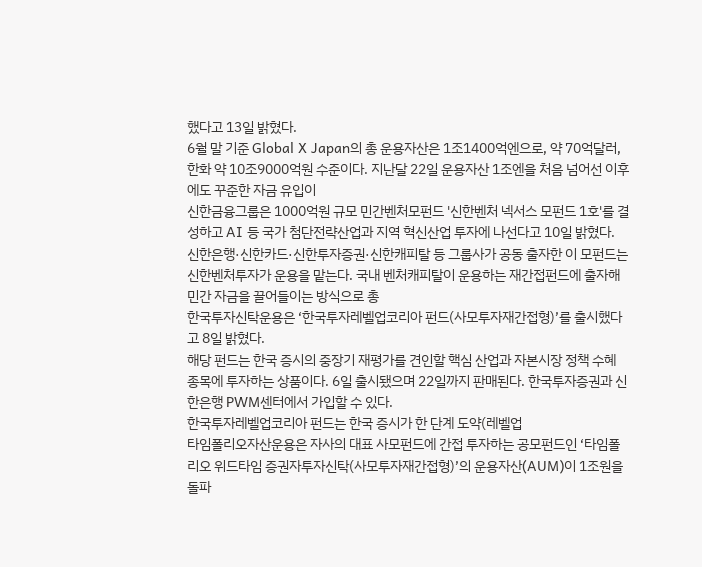했다고 13일 밝혔다.
6월 말 기준 Global X Japan의 총 운용자산은 1조1400억엔으로, 약 70억달러, 한화 약 10조9000억원 수준이다. 지난달 22일 운용자산 1조엔을 처음 넘어선 이후에도 꾸준한 자금 유입이
신한금융그룹은 1000억원 규모 민간벤처모펀드 '신한벤처 넥서스 모펀드 1호'를 결성하고 AI 등 국가 첨단전략산업과 지역 혁신산업 투자에 나선다고 10일 밝혔다.
신한은행·신한카드·신한투자증권·신한캐피탈 등 그룹사가 공동 출자한 이 모펀드는 신한벤처투자가 운용을 맡는다. 국내 벤처캐피탈이 운용하는 재간접펀드에 출자해 민간 자금을 끌어들이는 방식으로 총
한국투자신탁운용은 ‘한국투자레벨업코리아 펀드(사모투자재간접형)’를 출시했다고 8일 밝혔다.
해당 펀드는 한국 증시의 중장기 재평가를 견인할 핵심 산업과 자본시장 정책 수혜 종목에 투자하는 상품이다. 6일 출시됐으며 22일까지 판매된다. 한국투자증권과 신한은행 PWM센터에서 가입할 수 있다.
한국투자레벨업코리아 펀드는 한국 증시가 한 단계 도약(레벨업
타임폴리오자산운용은 자사의 대표 사모펀드에 간접 투자하는 공모펀드인 ‘타임폴리오 위드타임 증권자투자신탁(사모투자재간접형)’의 운용자산(AUM)이 1조원을 돌파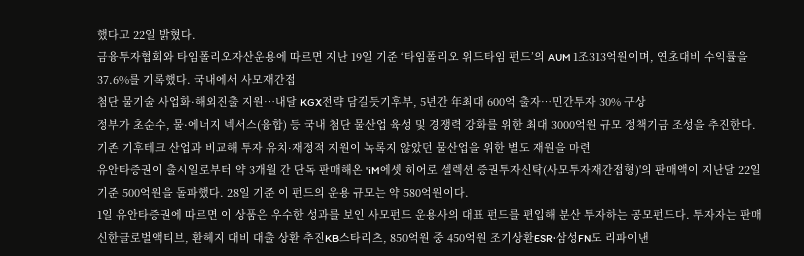했다고 22일 밝혔다.
금융투자협회와 타임폴리오자산운용에 따르면 지난 19일 기준 ‘타임폴리오 위드타임 펀드’의 AUM 1조313억원이며, 연초대비 수익률을 37.6%를 기록했다. 국내에서 사모재간접
첨단 물기술 사업화·해외진출 지원…내달 KGX전략 담길듯기후부, 5년간 年최대 600억 출자…민간투자 30% 구상
정부가 초순수, 물·에너지 넥서스(융합) 등 국내 첨단 물산업 육성 및 경쟁력 강화를 위한 최대 3000억원 규모 정책기금 조성을 추진한다. 기존 기후테크 산업과 비교해 투자 유치·재정적 지원이 녹록지 않았던 물산업을 위한 별도 재원을 마련
유안타증권이 출시일로부터 약 3개월 간 단독 판매해온 'iM에셋 히어로 셀렉션 증권투자신탁(사모투자재간접형)'의 판매액이 지난달 22일 기준 500억원을 돌파했다. 28일 기준 이 펀드의 운용 규모는 약 580억원이다.
1일 유안타증권에 따르면 이 상품은 우수한 성과를 보인 사모펀드 운용사의 대표 펀드를 편입해 분산 투자하는 공모펀드다. 투자자는 판매
신한글로벌액티브, 환헤지 대비 대출 상환 추진KB스타리츠, 850억원 중 450억원 조기상환ESR·삼성FN도 리파이낸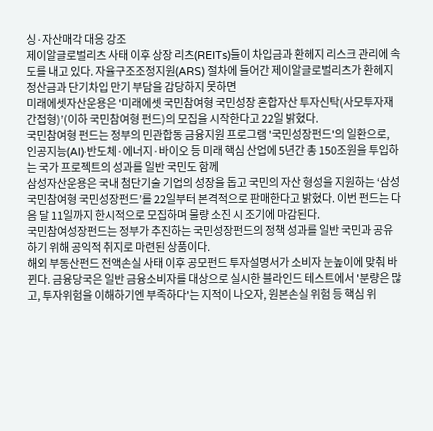싱·자산매각 대응 강조
제이알글로벌리츠 사태 이후 상장 리츠(REITs)들이 차입금과 환헤지 리스크 관리에 속도를 내고 있다. 자율구조조정지원(ARS) 절차에 들어간 제이알글로벌리츠가 환헤지 정산금과 단기차입 만기 부담을 감당하지 못하면
미래에셋자산운용은 '미래에셋 국민참여형 국민성장 혼합자산 투자신탁(사모투자재간접형)’(이하 국민참여형 펀드)의 모집을 시작한다고 22일 밝혔다.
국민참여형 펀드는 정부의 민관합동 금융지원 프로그램 '국민성장펀드'의 일환으로, 인공지능(AI)·반도체·에너지·바이오 등 미래 핵심 산업에 5년간 총 150조원을 투입하는 국가 프로젝트의 성과를 일반 국민도 함께
삼성자산운용은 국내 첨단기술 기업의 성장을 돕고 국민의 자산 형성을 지원하는 ‘삼성국민참여형 국민성장펀드’를 22일부터 본격적으로 판매한다고 밝혔다. 이번 펀드는 다음 달 11일까지 한시적으로 모집하며 물량 소진 시 조기에 마감된다.
국민참여성장펀드는 정부가 추진하는 국민성장펀드의 정책 성과를 일반 국민과 공유하기 위해 공익적 취지로 마련된 상품이다.
해외 부동산펀드 전액손실 사태 이후 공모펀드 투자설명서가 소비자 눈높이에 맞춰 바뀐다. 금융당국은 일반 금융소비자를 대상으로 실시한 블라인드 테스트에서 '분량은 많고, 투자위험을 이해하기엔 부족하다'는 지적이 나오자, 원본손실 위험 등 핵심 위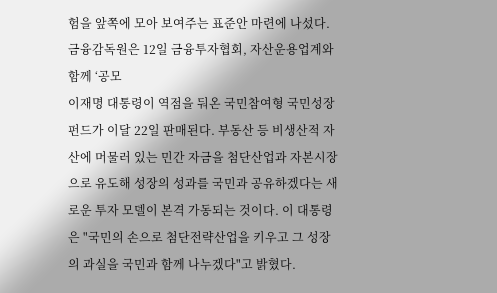험을 앞쪽에 모아 보여주는 표준안 마련에 나섰다.
금융감독원은 12일 금융투자협회, 자산운용업계와 함께 ‘공모
이재명 대통령이 역점을 둬온 국민참여형 국민성장펀드가 이달 22일 판매된다. 부동산 등 비생산적 자산에 머물러 있는 민간 자금을 첨단산업과 자본시장으로 유도해 성장의 성과를 국민과 공유하겠다는 새로운 투자 모델이 본격 가동되는 것이다. 이 대통령은 "국민의 손으로 첨단전략산업을 키우고 그 성장의 과실을 국민과 함께 나누겠다"고 밝혔다.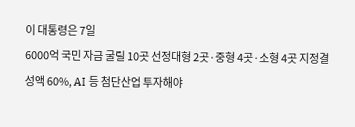이 대통령은 7일
6000억 국민 자금 굴릴 10곳 선정대형 2곳·중형 4곳·소형 4곳 지정결성액 60%, AI 등 첨단산업 투자해야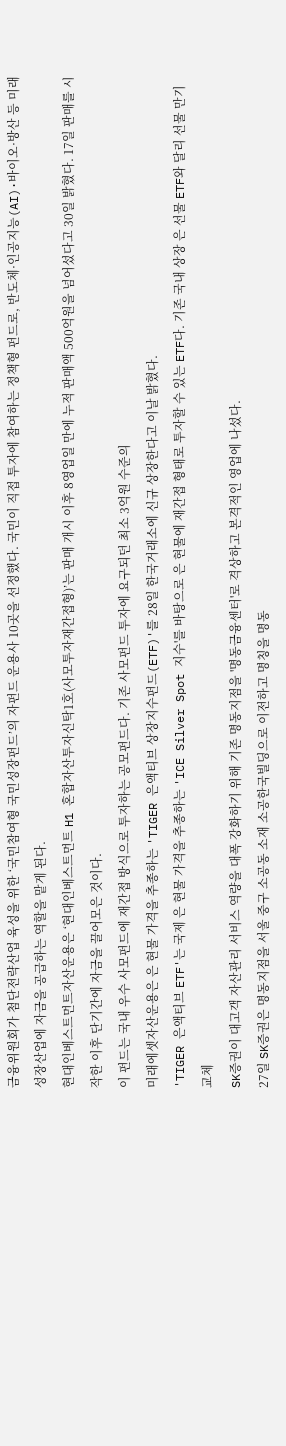금융위원회가 첨단전략산업 육성을 위한 ‘국민참여형 국민성장펀드’의 자펀드 운용사 10곳을 선정했다. 국민이 직접 투자에 참여하는 정책형 펀드로, 반도체·인공지능(AI)·바이오·방산 등 미래 성장산업에 자금을 공급하는 역할을 맡게 된다.
현대인베스트먼트자산운용은 ‘현대인베스트먼트 H1 혼합자산투자신탁1호(사모투자재간접형)’는 판매 개시 이후 8영업일 만에 누적 판매액 500억원을 넘어섰다고 30일 밝혔다. 17일 판매를 시작한 이후 단기간에 자금을 끌어모은 것이다.
이 펀드는 국내 우수 사모펀드에 재간접 방식으로 투자하는 공모펀드다. 기존 사모펀드 투자에 요구되던 최소 3억원 수준의
미래에셋자산운용은 은 현물 가격을 추종하는 'TIGER 은액티브 상장지수펀드(ETF)'를 28일 한국거래소에 신규 상장한다고 이날 밝혔다.
'TIGER 은액티브 ETF'는 국제 은 현물 가격을 추종하는 'ICE Silver Spot 지수'를 바탕으로 은 현물에 재간접 형태로 투자할 수 있는 ETF다. 기존 국내 상장 은 선물 ETF와 달리 선물 만기 교체
SK증권이 대고객 자산관리 서비스 역량을 대폭 강화하기 위해 기존 명동지점을 '명동금융센터'로 격상하고 본격적인 영업에 나섰다.
27일 SK증권은 명동지점을 서울 중구 소공동 소재 소공한국빌딩으로 이전하고 명칭을 명동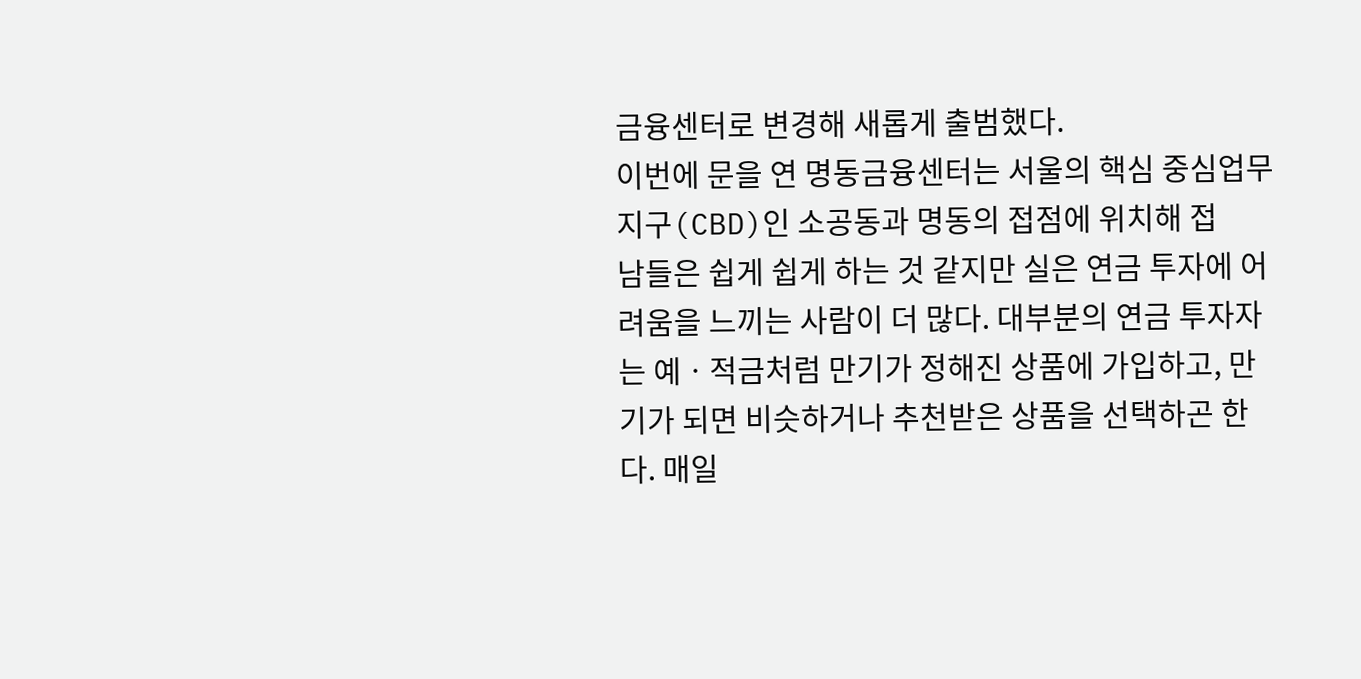금융센터로 변경해 새롭게 출범했다.
이번에 문을 연 명동금융센터는 서울의 핵심 중심업무지구(CBD)인 소공동과 명동의 접점에 위치해 접
남들은 쉽게 쉽게 하는 것 같지만 실은 연금 투자에 어려움을 느끼는 사람이 더 많다. 대부분의 연금 투자자는 예ㆍ적금처럼 만기가 정해진 상품에 가입하고, 만기가 되면 비슷하거나 추천받은 상품을 선택하곤 한다. 매일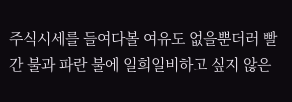주식시세를 들여다볼 여유도 없을뿐더러 빨간 불과 파란 불에 일희일비하고 싶지 않은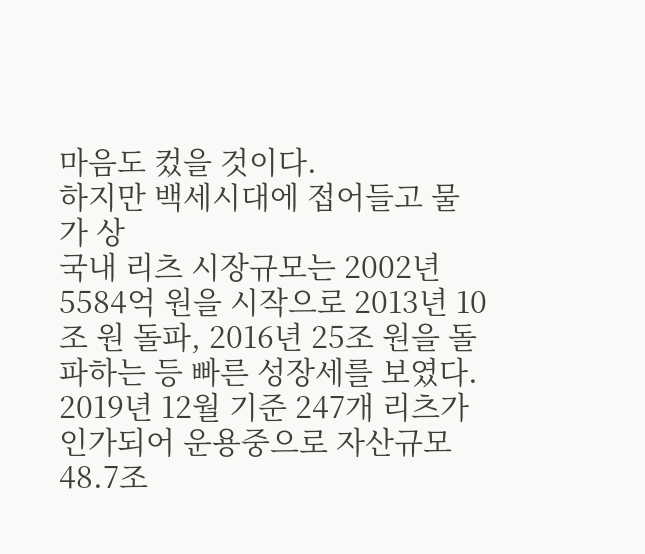마음도 컸을 것이다.
하지만 백세시대에 접어들고 물가 상
국내 리츠 시장규모는 2002년 5584억 원을 시작으로 2013년 10조 원 돌파, 2016년 25조 원을 돌파하는 등 빠른 성장세를 보였다. 2019년 12월 기준 247개 리츠가 인가되어 운용중으로 자산규모 48.7조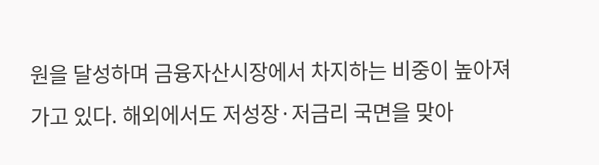원을 달성하며 금융자산시장에서 차지하는 비중이 높아져가고 있다. 해외에서도 저성장·저금리 국면을 맞아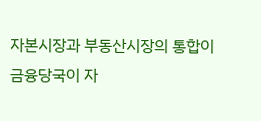자본시장과 부동산시장의 통합이
금융당국이 자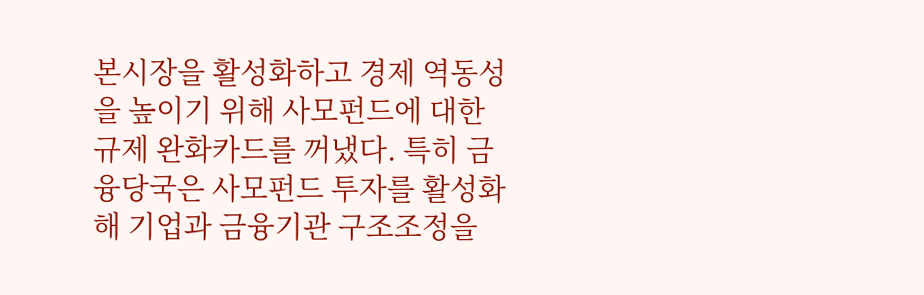본시장을 활성화하고 경제 역동성을 높이기 위해 사모펀드에 대한 규제 완화카드를 꺼냈다. 특히 금융당국은 사모펀드 투자를 활성화해 기업과 금융기관 구조조정을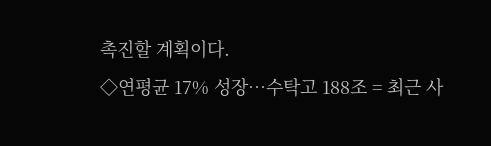촉진할 계획이다.
◇연평균 17% 성장…수탁고 188조 = 최근 사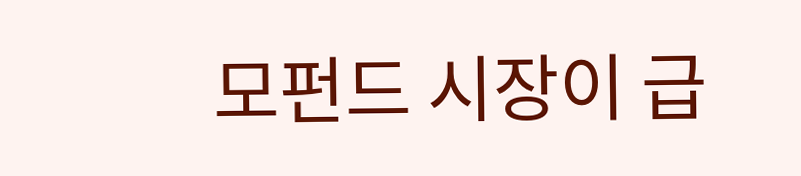모펀드 시장이 급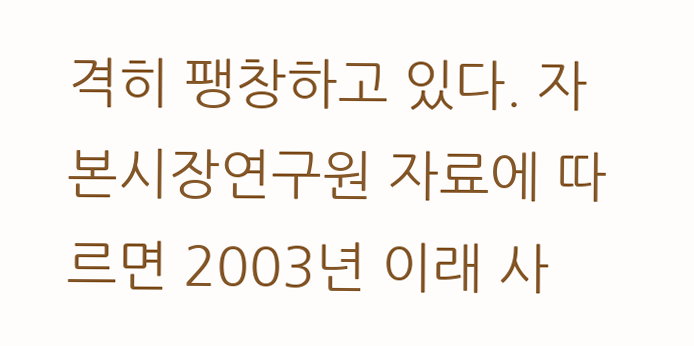격히 팽창하고 있다. 자본시장연구원 자료에 따르면 2003년 이래 사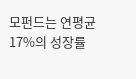모펀드는 연평균 17%의 성장률